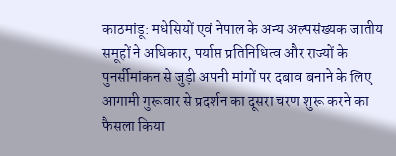काठमांडू: मधेसियों एवं नेपाल के अन्य अल्पसंख्यक जातीय समूहों ने अधिकार, पर्याप्त प्रतिनिधित्व और राज्यों के पुनर्सीमांकन से जुड़ी अपनी मांगों पर दबाव बनाने के लिए आगामी गुरूवार से प्रदर्शन का दूसरा चरण शुरू करने का फैसला किया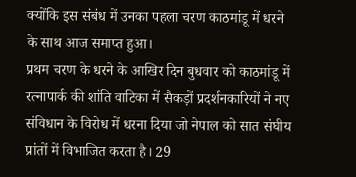क्योंकि इस संबंध में उनका पहला चरण काठमांडू में धरने के साथ आज समाप्त हुआ।
प्रथम चरण के धरने के आखिर दिन बुधवार को काठमांडू में रत्नापार्क की शांति वाटिका में सैकड़ों प्रदर्शनकारियों ने नए संविधान के विरोध में धरना दिया जो नेपाल को सात संघीय प्रांतों में विभाजित करता है। 29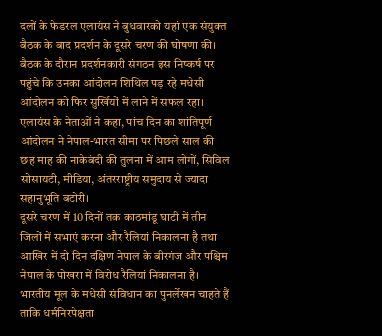दलों के फेडरल एलायंस ने बुधवारको यहां एक संयुक्त बैठक के बाद प्रदर्शन के दूसरे चरण की घोषणा की। बैठक के दौरान प्रदर्शनकारी संगठन इस निष्कर्ष पर पहुंचे कि उनका आंदोलन शिथिल पड़ रहे मधेसी आंदोलन को फिर सुर्खियों में लाने में सफल रहा। एलायंस के नेताओं ने कहा, पांच दिन का शांतिपूर्ण आंदोलन ने नेपाल-भारत सीमा पर पिछले साल की छह माह की नाकेबंदी की तुलना में आम लोगों, सिविल सोसायटी, मीडिया, अंतरराष्ट्रीय समुदाय से ज्यादा सहानुभूति बटोरी।
दूसरे चरण में 10 दिनों तक काठमांडू घाटी में तीन जिलों में सभाएं करना और रैलियां निकालना है तथा आखिर में दो दिन दक्षिण नेपाल के बीरगंज और पश्चिम नेपाल के पोखरा में विरोध रैलियां निकालना है। भारतीय मूल के मधेसी संविधान का पुनर्लेखन चाहते हैं ताकि धर्मनिरपेक्षता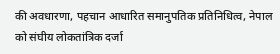की अवधारणा, पहचान आधारित समानुपतिक प्रतिनिधित्व, नेपाल को संघीय लोकतांत्रिक दर्जा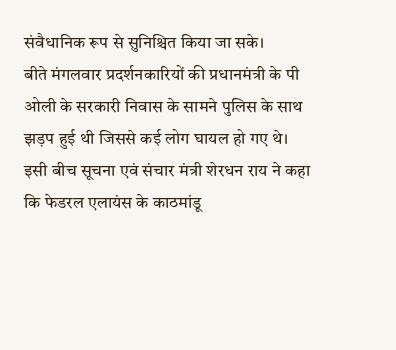संवैधानिक रूप से सुनिश्चित किया जा सके।
बीते मंगलवार प्रदर्शनकारियों की प्रधानमंत्री के पी ओली के सरकारी निवास के सामने पुलिस के साथ झड़प हुई थी जिससे कई लोग घायल हो गए थे। इसी बीच सूचना एवं संचार मंत्री शेरधन राय ने कहा कि फेडरल एलायंस के काठमांडू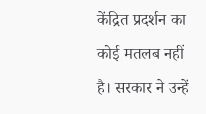केंद्रित प्रदर्शन का कोई मतलब नहीं है। सरकार ने उन्हें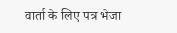वार्ता के लिए पत्र भेजा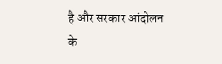है और सरकार आंदोलन के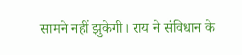सामने नहीं झुकेगी। राय ने संविधान के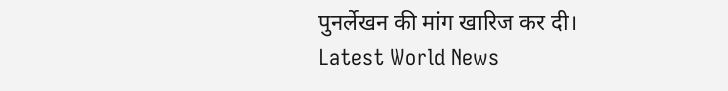पुनर्लेखन की मांग खारिज कर दी।
Latest World News